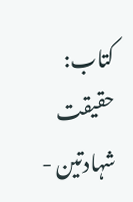کتاب: حقیقت شہادتین -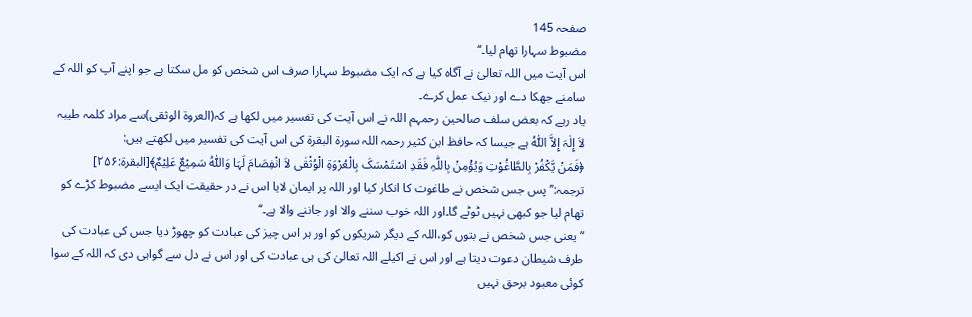صفحہ 145
مضبوط سہارا تھام لیا۔‘‘
اس آیت میں اللہ تعالیٰ نے آگاہ کیا ہے کہ ایک مضبوط سہارا صرف اس شخص کو مل سکتا ہے جو اپنے آپ کو اللہ کے سامنے جھکا دے اور نیک عمل کرے۔
یاد رہے کہ بعض سلف صالحین رحمہم اللہ نے اس آیت کی تفسیر میں لکھا ہے کہ(العروۃ الوثقی)سے مراد کلمہ طیبہ لاَ إِلٰہَ إِلاَّ اللّٰہُ ہے جیسا کہ حافظ ابن کثیر رحمہ اللہ سورۃ البقرۃ کی اس آیت کی تفسیر میں لکھتے ہیں:
﴿فَمَنْ یَّکْفُرْ بِالطَّاغُوْتِ وَیُؤْمِنْ بِاللّٰہِ فَقَدِ اسْتَمْسَکَ بِالْعُرْوَۃِ الْوُثْقٰی لاَ انْفِصَامَ لَہَا وَاللّٰہُ سَمِیْعٌ عَلِیْمٌ﴾[البقرۃ:۲۵۶]
ترجمہ:’’پس جس شخص نے طاغوت کا انکار کیا اور اللہ پر ایمان لایا اس نے در حقیقت ایک ایسے مضبوط کڑے کو تھام لیا جو کبھی نہیں ٹوٹے گا۔اور اللہ خوب سننے والا اور جاننے والا ہے۔‘‘
‘’یعنی جس شخص نے بتوں کو،اللہ کے دیگر شریکوں کو اور ہر اس چیز کی عبادت کو چھوڑ دیا جس کی عبادت کی طرف شیطان دعوت دیتا ہے اور اس نے اکیلے اللہ تعالیٰ کی ہی عبادت کی اور اس نے دل سے گواہی دی کہ اللہ کے سوا کوئی معبود برحق نہیں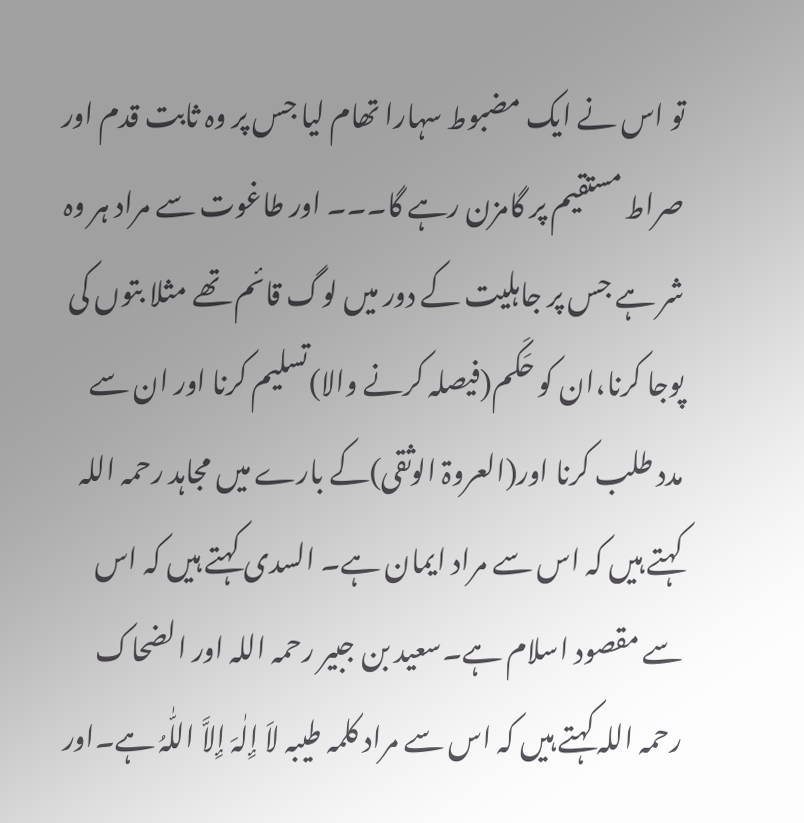تو اس نے ایک مضبوط سہارا تھام لیا جس پر وہ ثابت قدم اور صراط مستقیم پر گامزن رہے گا۔۔۔ اور طاغوت سے مراد ہر وہ شر ہے جس پر جاہلیت کے دور میں لوگ قائم تھے مثلا بتوں کی پوجا کرنا،ان کو حَکَم(فیصلہ کرنے والا)تسلیم کرنا اور ان سے مدد طلب کرنا اور(العروۃ الوثقی)کے بارے میں مجاہد رحمہ اللہ کہتے ہیں کہ اس سے مراد ایمان ہے۔ السدی کہتے ہیں کہ اس سے مقصود اسلام ہے۔سعید بن جبیر رحمہ اللہ اور الضحاک رحمہ اللہ کہتے ہیں کہ اس سے مراد کلمہ طیبہ لاَ إِلٰہَ إِلاَّ اللّٰہُ ہے۔اور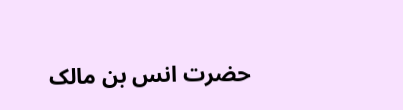حضرت انس بن مالک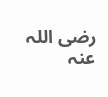رضی اللہ عنہ